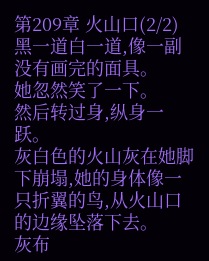第209章 火山口(2/2)
黑一道白一道,像一副没有画完的面具。
她忽然笑了一下。
然后转过身,纵身一跃。
灰白色的火山灰在她脚下崩塌,她的身体像一只折翼的鸟,从火山口的边缘坠落下去。
灰布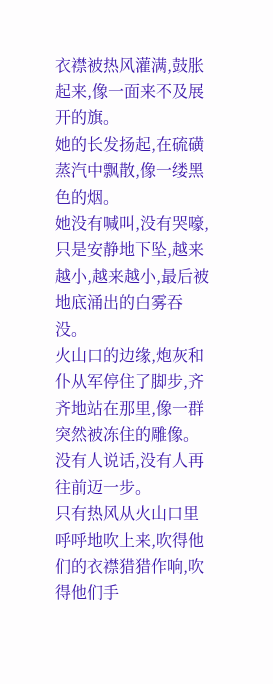衣襟被热风灌满,鼓胀起来,像一面来不及展开的旗。
她的长发扬起,在硫磺蒸汽中飘散,像一缕黑色的烟。
她没有喊叫,没有哭嚎,只是安静地下坠,越来越小,越来越小,最后被地底涌出的白雾吞没。
火山口的边缘,炮灰和仆从军停住了脚步,齐齐地站在那里,像一群突然被冻住的雕像。
没有人说话,没有人再往前迈一步。
只有热风从火山口里呼呼地吹上来,吹得他们的衣襟猎猎作响,吹得他们手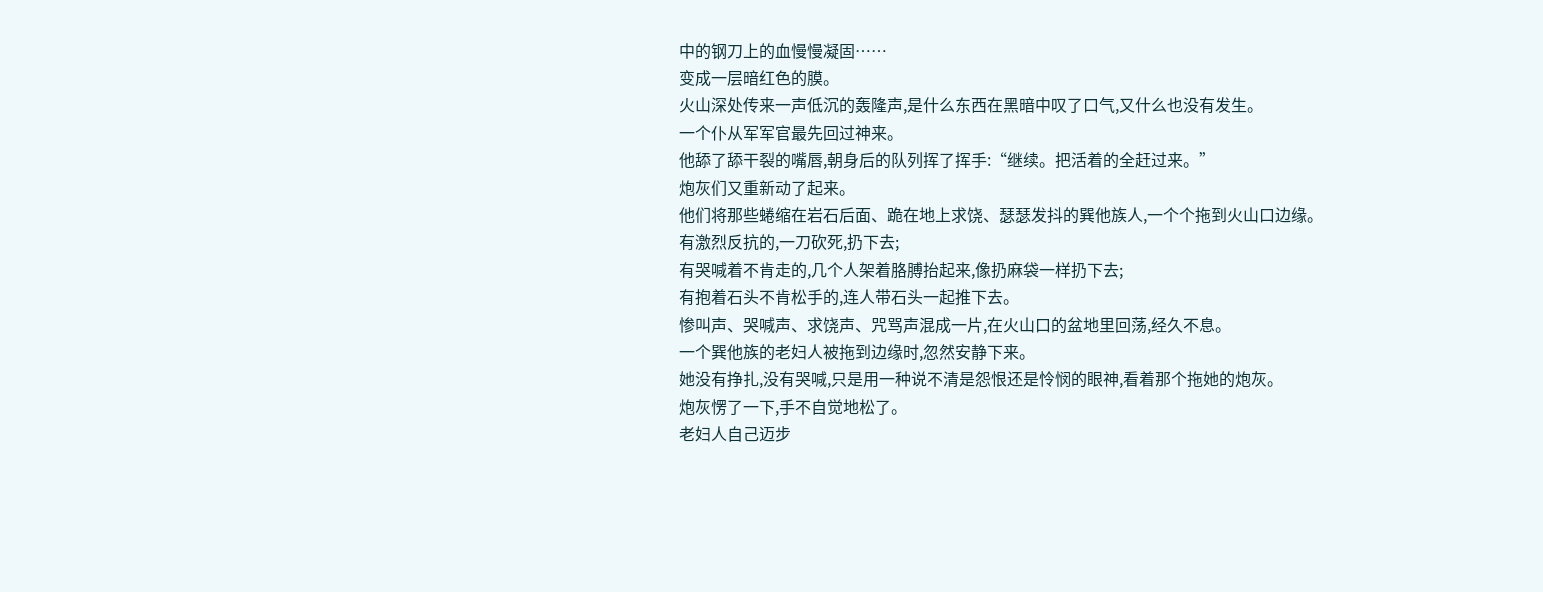中的钢刀上的血慢慢凝固……
变成一层暗红色的膜。
火山深处传来一声低沉的轰隆声,是什么东西在黑暗中叹了口气,又什么也没有发生。
一个仆从军军官最先回过神来。
他舔了舔干裂的嘴唇,朝身后的队列挥了挥手:“继续。把活着的全赶过来。”
炮灰们又重新动了起来。
他们将那些蜷缩在岩石后面、跪在地上求饶、瑟瑟发抖的巽他族人,一个个拖到火山口边缘。
有激烈反抗的,一刀砍死,扔下去;
有哭喊着不肯走的,几个人架着胳膊抬起来,像扔麻袋一样扔下去;
有抱着石头不肯松手的,连人带石头一起推下去。
惨叫声、哭喊声、求饶声、咒骂声混成一片,在火山口的盆地里回荡,经久不息。
一个巽他族的老妇人被拖到边缘时,忽然安静下来。
她没有挣扎,没有哭喊,只是用一种说不清是怨恨还是怜悯的眼神,看着那个拖她的炮灰。
炮灰愣了一下,手不自觉地松了。
老妇人自己迈步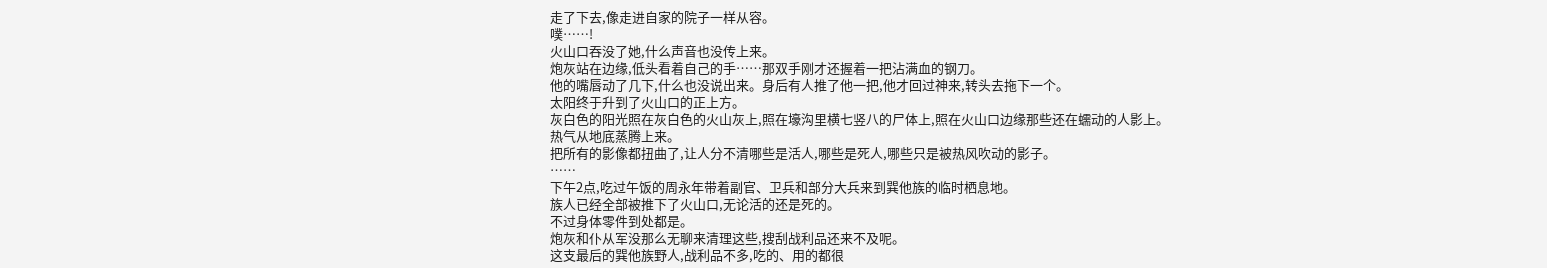走了下去,像走进自家的院子一样从容。
噗……!
火山口吞没了她,什么声音也没传上来。
炮灰站在边缘,低头看着自己的手……那双手刚才还握着一把沾满血的钢刀。
他的嘴唇动了几下,什么也没说出来。身后有人推了他一把,他才回过神来,转头去拖下一个。
太阳终于升到了火山口的正上方。
灰白色的阳光照在灰白色的火山灰上,照在壕沟里横七竖八的尸体上,照在火山口边缘那些还在蠕动的人影上。
热气从地底蒸腾上来。
把所有的影像都扭曲了,让人分不清哪些是活人,哪些是死人,哪些只是被热风吹动的影子。
……
下午2点,吃过午饭的周永年带着副官、卫兵和部分大兵来到巽他族的临时栖息地。
族人已经全部被推下了火山口,无论活的还是死的。
不过身体零件到处都是。
炮灰和仆从军没那么无聊来清理这些,搜刮战利品还来不及呢。
这支最后的巽他族野人,战利品不多,吃的、用的都很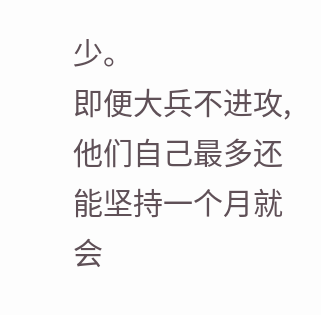少。
即便大兵不进攻,他们自己最多还能坚持一个月就会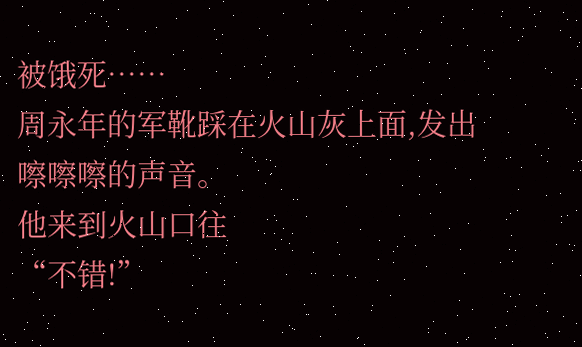被饿死……
周永年的军靴踩在火山灰上面,发出嚓嚓嚓的声音。
他来到火山口往
“不错!”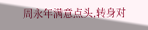周永年满意点头,转身对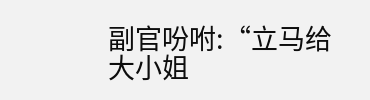副官吩咐:“立马给大小姐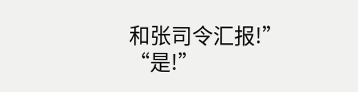和张司令汇报!”
“是!”